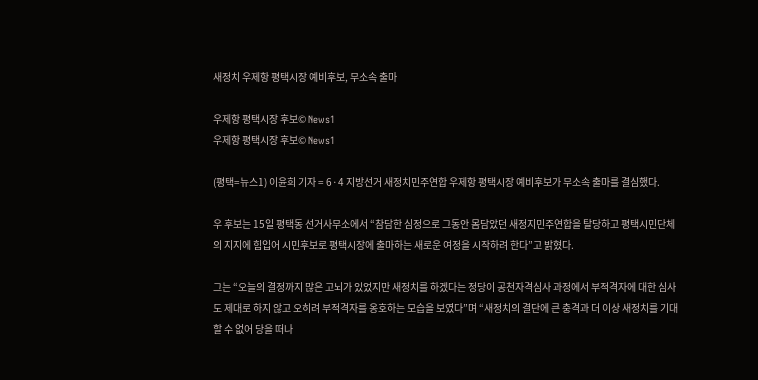새정치 우제항 평택시장 예비후보, 무소속 출마

우제항 평택시장 후보© News1
우제항 평택시장 후보© News1

(평택=뉴스1) 이윤희 기자 = 6·4 지방선거 새정치민주연합 우제항 평택시장 예비후보가 무소속 출마를 결심했다.

우 후보는 15일 평택동 선거사무소에서 “참담한 심정으로 그동안 몸담았던 새정지민주연합을 탈당하고 평택시민단체의 지지에 힘입어 시민후보로 평택시장에 출마하는 새로운 여정을 시작하려 한다”고 밝혔다.

그는 “오늘의 결정까지 많은 고뇌가 있었지만 새정치를 하겠다는 정당이 공천자격심사 과정에서 부적격자에 대한 심사도 제대로 하지 않고 오히려 부적격자를 옹호하는 모습을 보였다”며 “새정치의 결단에 큰 충격과 더 이상 새정치를 기대할 수 없어 당을 떠나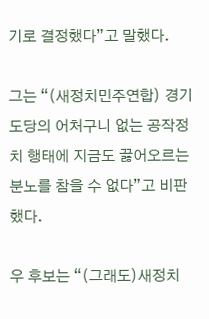기로 결정했다”고 말했다.

그는 “(새정치민주연합) 경기도당의 어처구니 없는 공작정치 행태에 지금도 끓어오르는 분노를 참을 수 없다”고 비판했다.

우 후보는 “(그래도)새정치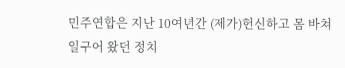민주연합은 지난 10여년간 (제가)헌신하고 몸 바쳐 일구어 왔던 정치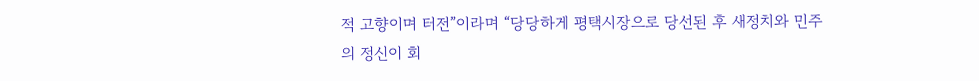적 고향이며 터전”이라며 “당당하게 평택시장으로 당선된 후 새정치와 민주의 정신이 회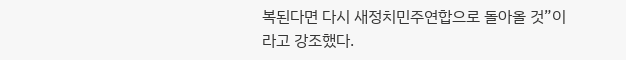복된다면 다시 새정치민주연합으로 돌아올 것”이라고 강조했다.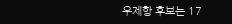우제항 후보는 17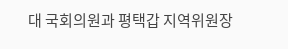대 국회의원과 평택갑 지역위원장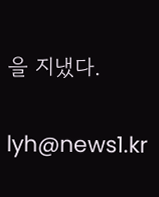을 지냈다.

lyh@news1.kr